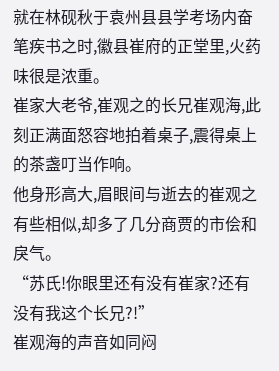就在林砚秋于袁州县县学考场内奋笔疾书之时,徽县崔府的正堂里,火药味很是浓重。
崔家大老爷,崔观之的长兄崔观海,此刻正满面怒容地拍着桌子,震得桌上的茶盏叮当作响。
他身形高大,眉眼间与逝去的崔观之有些相似,却多了几分商贾的市侩和戾气。
“苏氏!你眼里还有没有崔家?还有没有我这个长兄?!”
崔观海的声音如同闷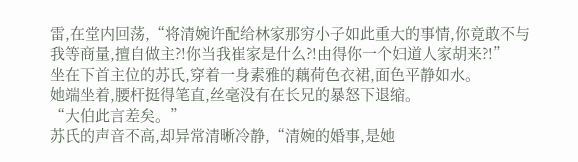雷,在堂内回荡,“将清婉许配给林家那穷小子如此重大的事情,你竟敢不与我等商量,擅自做主?!你当我崔家是什么?!由得你一个妇道人家胡来?!”
坐在下首主位的苏氏,穿着一身素雅的藕荷色衣裙,面色平静如水。
她端坐着,腰杆挺得笔直,丝毫没有在长兄的暴怒下退缩。
“大伯此言差矣。”
苏氏的声音不高,却异常清晰冷静,“清婉的婚事,是她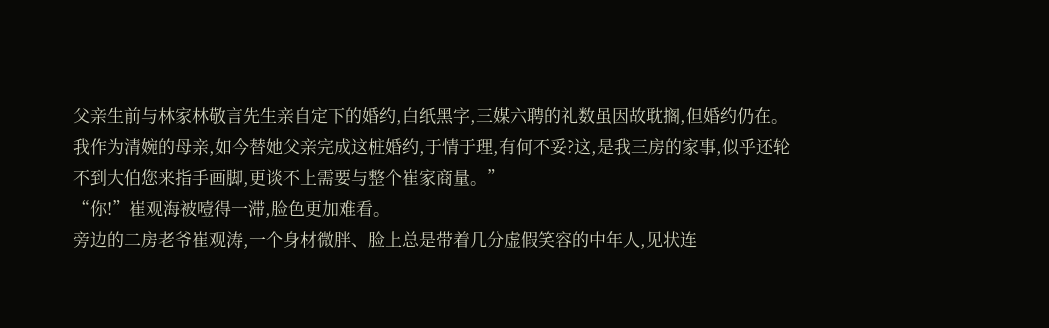父亲生前与林家林敬言先生亲自定下的婚约,白纸黑字,三媒六聘的礼数虽因故耽搁,但婚约仍在。
我作为清婉的母亲,如今替她父亲完成这桩婚约,于情于理,有何不妥?这,是我三房的家事,似乎还轮不到大伯您来指手画脚,更谈不上需要与整个崔家商量。”
“你!”崔观海被噎得一滞,脸色更加难看。
旁边的二房老爷崔观涛,一个身材微胖、脸上总是带着几分虚假笑容的中年人,见状连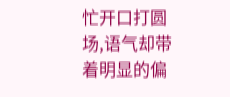忙开口打圆场,语气却带着明显的偏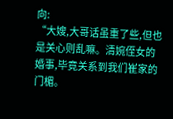向:
“大嫂,大哥话虽重了些,但也是关心则乱嘛。清婉侄女的婚事,毕竟关系到我们崔家的门楣。